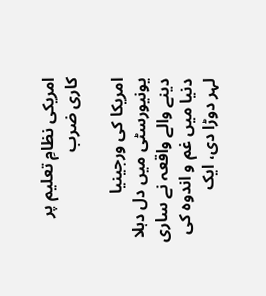امریکی نظامِ تعلیم پر کاری ضرب

امریکا کی ورجینیا یونیورسٹی میں دل دہلا دینے والے واقعہ نے ساری دنیا میں غم و اندوہ کی لہر دوڑا دی، ایک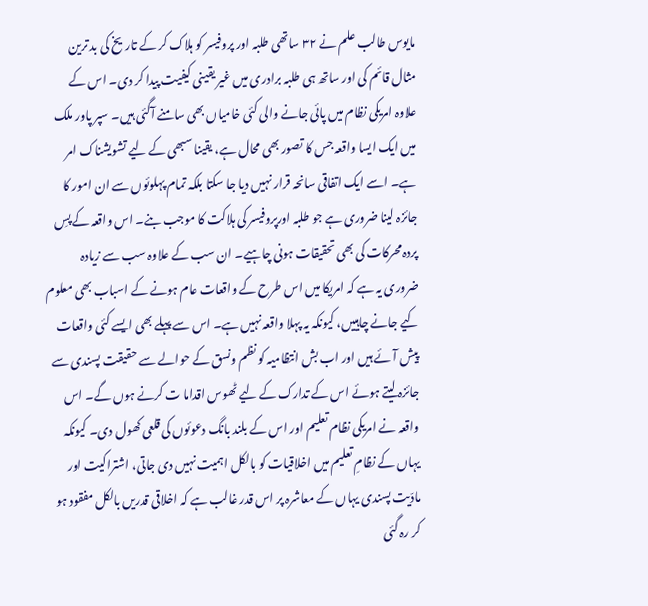مایوس طالب علم نے ۳۲ ساتھی طلبہ اور پروفیسر کو ہلاک کر کے تاریخ کی بد ترین مثال قائم کی اور ساتھ ہی طلبہ برادری میں غیر یقینی کیفیت پیدا کر دی۔ اس کے علاوہ امریکی نظام میں پائی جانے والی کئی خامیاں بھی سامنے آگئی ہیں۔ سپر پاور ملک میں ایک ایسا واقعہ جس کا تصور بھی محال ہے، یقینا سبھی کے لیے تشویشناک امر ہے۔ اسے ایک اتفاقی سانحہ قرار نہیں دیا جا سکتا بلکہ تمام پہلوئوں سے ان امور کا جائزہ لینا ضروری ہے جو طلبہ اورپروفیسر کی ہلاکت کا موجب بنے۔ اس واقعہ کے پسِ پردہ محرکات کی بھی تحقیقات ہونی چاہیے۔ ان سب کے علاوہ سب سے زیادہ ضروری یہ ہے کہ امریکا میں اس طرح کے واقعات عام ہونے کے اسباب بھی معلوم کیے جانے چاہییں، کیونکہ یہ پہلا واقعہ نہیں ہے۔ اس سے پہلے بھی ایسے کئی واقعات پیش آئے ہیں اور اب بش انتظامیہ کو نظم ونسق کے حوالے سے حقیقت پسندی سے جائزہ لیتے ہوئے اس کے تدارک کے لیے ٹھوس اقداما ت کرنے ہوں گے۔ اس واقعہ نے امریکی نظام تعلیم اور اس کے بلند بانگ دعوئوں کی قلعی کھول دی۔ کیونکہ یہاں کے نظامِ تعلیم میں اخلاقیات کو بالکل اہمیت نہیں دی جاتی، اشتراکیت اور مادّیت پسندی یہاں کے معاشرہ پر اس قدر غالب ہے کہ اخلاقی قدریں بالکل مفقود ہو کر رہ گئی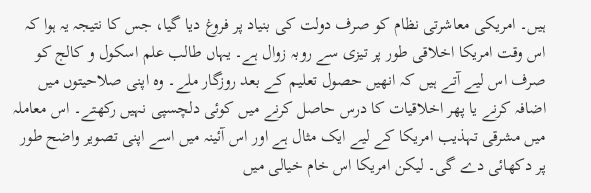ہیں۔ امریکی معاشرتی نظام کو صرف دولت کی بنیاد پر فروغ دیا گیا، جس کا نتیجہ یہ ہوا کہ اس وقت امریکا اخلاقی طور پر تیزی سے روبہ زوال ہے۔ یہاں طالب علم اسکول و کالج کو صرف اس لیے آتے ہیں کہ انھیں حصول تعلیم کے بعد روزگار ملے۔ وہ اپنی صلاحیتوں میں اضافہ کرنے یا پھر اخلاقیات کا درس حاصل کرنے میں کوئی دلچسپی نہیں رکھتے۔ اس معاملہ میں مشرقی تہذیب امریکا کے لیے ایک مثال ہے اور اس آئینہ میں اسے اپنی تصویر واضح طور پر دکھائی دے گی۔ لیکن امریکا اس خام خیالی میں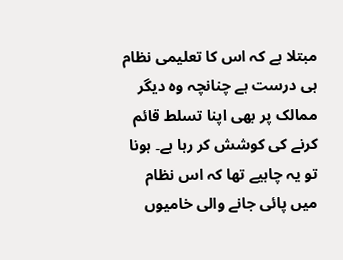مبتلا ہے کہ اس کا تعلیمی نظام ہی درست ہے چنانچہ وہ دیگر ممالک پر بھی اپنا تسلط قائم کرنے کی کوشش کر رہا ہے۔ ہونا تو یہ چاہیے تھا کہ اس نظام میں پائی جانے والی خامیوں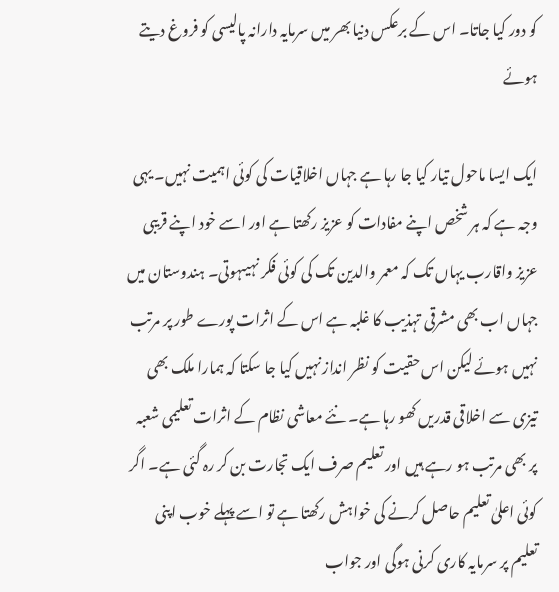کو دور کیا جاتا۔ اس کے برعکس دنیا بھر میں سرمایہ دارانہ پالیسی کو فروغ دیتے ہوئے

ایک ایسا ماحول تیار کیا جا رہا ہے جہاں اخلاقیات کی کوئی اہمیت نہیں۔ یہی وجہ ہے کہ ہر شخص اپنے مفادات کو عزیز رکھتا ہے اور اسے خود اپنے قریبی عزیز واقارب یہاں تک کہ معمر والدین تک کی کوئی فکر نہیںہوتی۔ ہندوستان میں جہاں اب بھی مشرقی تہذیب کا غلبہ ہے اس کے اثرات پورے طور پر مرتب نہیں ہوئے لیکن اس حقیت کو نظر انداز نہیں کیا جا سکتا کہ ہمارا ملک بھی تیزی سے اخلاقی قدریں کھو رہا ہے۔ نئے معاشی نظام کے اثرات تعلیمی شعبہ پر بھی مرتب ہو رہے ہیں اور تعلیم صرف ایک تجارت بن کر رہ گئی ہے۔ اگر کوئی اعلیٰ تعلیم حاصل کرنے کی خواہش رکھتا ہے تو اسے پہلے خوب اپنی تعلیم پر سرمایہ کاری کرنی ہوگی اور جواب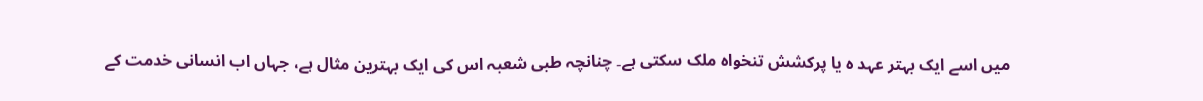میں اسے ایک بہتر عہد ہ یا پرکشش تنخواہ ملک سکتی ہے۔ چنانچہ طبی شعبہ اس کی ایک بہترین مثال ہے، جہاں اب انسانی خدمت کے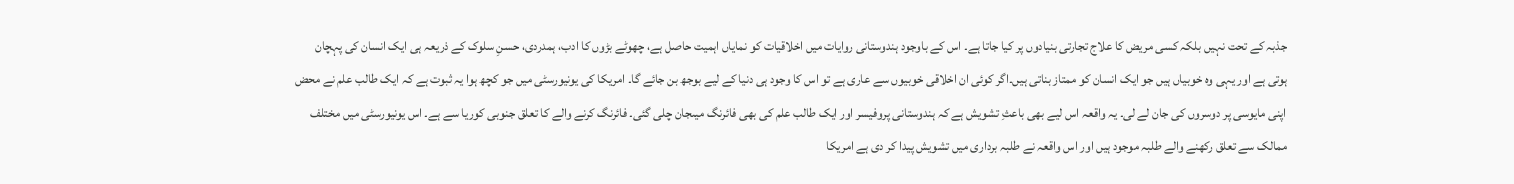جذبہ کے تحت نہیں بلکہ کسی مریض کا علاج تجارتی بنیادوں پر کیا جاتا ہے۔ اس کے باوجود ہندوستانی روایات میں اخلاقیات کو نمایاں اہمیت حاصل ہے، چھوٹے بڑوں کا ادب، ہمدردی، حسنِ سلوک کے ذریعہ ہی ایک انسان کی پہچان ہوتی ہے اور یہی وہ خوبیاں ہیں جو ایک انسان کو ممتاز بناتی ہیں۔اگر کوئی ان اخلاقی خوبیوں سے عاری ہے تو اس کا وجود ہی دنیا کے لیے بوجھ بن جائے گا۔ امریکا کی یونیورسٹی میں جو کچھ ہوا یہ ثبوت ہے کہ ایک طالب علم نے محض اپنی مایوسی پر دوسروں کی جان لے لی۔ یہ واقعہ اس لیے بھی باعثِ تشویش ہے کہ ہندوستانی پروفیسر اور ایک طالب علم کی بھی فائرنگ میںجان چلی گئی۔ فائرنگ کرنے والے کا تعلق جنوبی کوریا سے ہے۔ اس یونیورسٹی میں مختلف ممالک سے تعلق رکھنے والے طلبہ موجود ہیں اور اس واقعہ نے طلبہ برداری میں تشویش پیدا کر دی ہے امریکا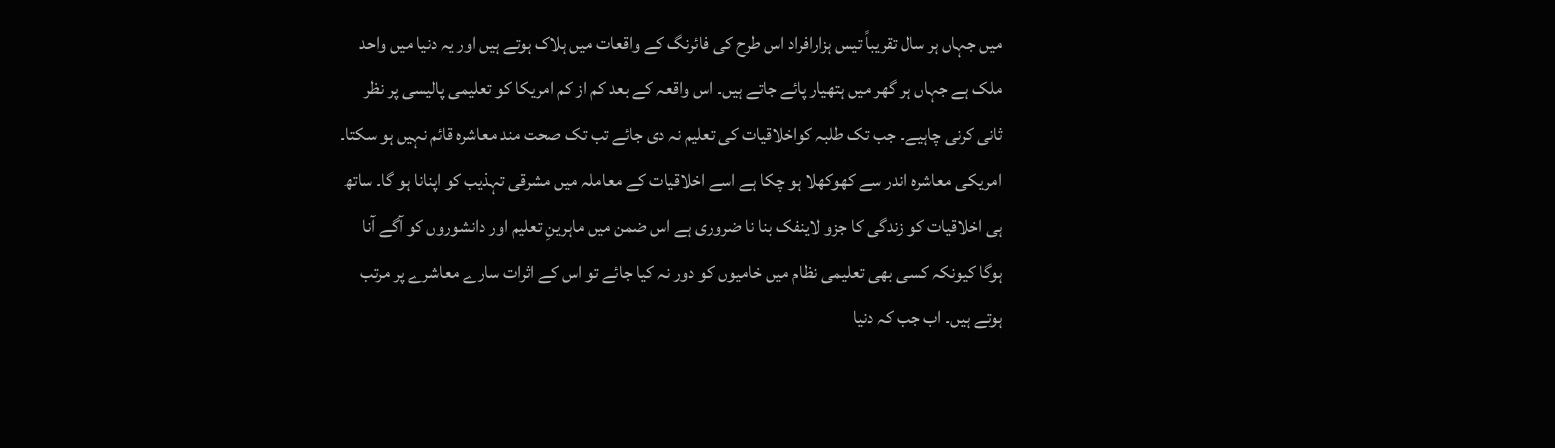میں جہاں ہر سال تقریباً تیس ہزارافراد اس طرح کی فائرنگ کے واقعات میں ہلاک ہوتے ہیں اور یہ دنیا میں واحد ملک ہے جہاں ہر گھر میں ہتھیار پائے جاتے ہیں۔ اس واقعہ کے بعد کم از کم امریکا کو تعلیمی پالیسی پر نظر ثانی کرنی چاہیے۔ جب تک طلبہ کواخلاقیات کی تعلیم نہ دی جائے تب تک صحت مند معاشرہ قائم نہیں ہو سکتا۔ امریکی معاشرہ اندر سے کھوکھلا ہو چکا ہے اسے اخلاقیات کے معاملہ میں مشرقی تہذیب کو اپنانا ہو گا۔ ساتھ ہی اخلاقیات کو زندگی کا جزو لاینفک بنا نا ضروری ہے اس ضمن میں ماہرینِ تعلیم اور دانشوروں کو آگے آنا ہوگا کیونکہ کسی بھی تعلیمی نظام میں خامیوں کو دور نہ کیا جائے تو اس کے اثرات سارے معاشرے پر مرتب ہوتے ہیں۔ اب جب کہ دنیا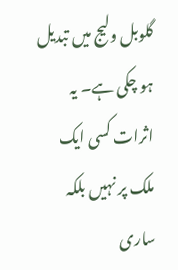گلوبل ولیج میں تبدیل ہو چکی ہے۔ یہ اثرات کسی ایک ملک پر نہیں بلکہ ساری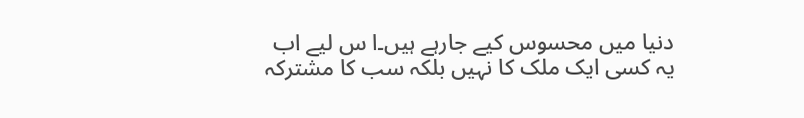دنیا میں محسوس کیے جارہے ہیں۔ا س لیے اب یہ کسی ایک ملک کا نہیں بلکہ سب کا مشترکہ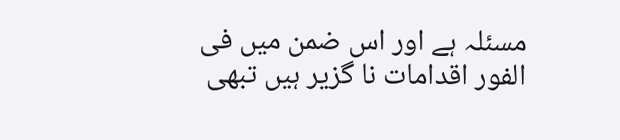مسئلہ ہے اور اس ضمن میں فی الفور اقدامات نا گزیر ہیں تبھی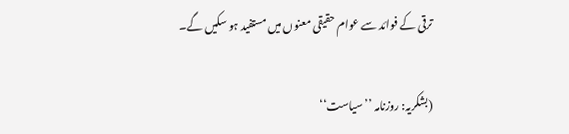ترقی کے فوائد سے عوام حقیقی معنوں میں مستفید ہو سکیں گے۔

(بشکریہ: روزنامہ ’’سیاست‘‘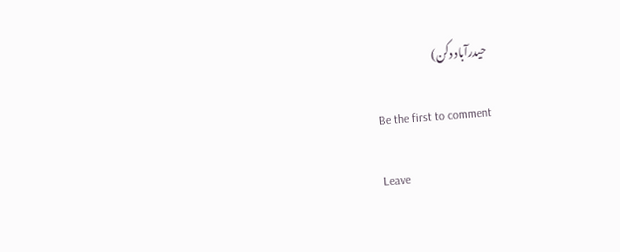حیدرآباد دکن)

Be the first to comment

Leave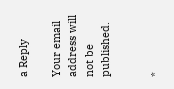a Reply

Your email address will not be published.


*